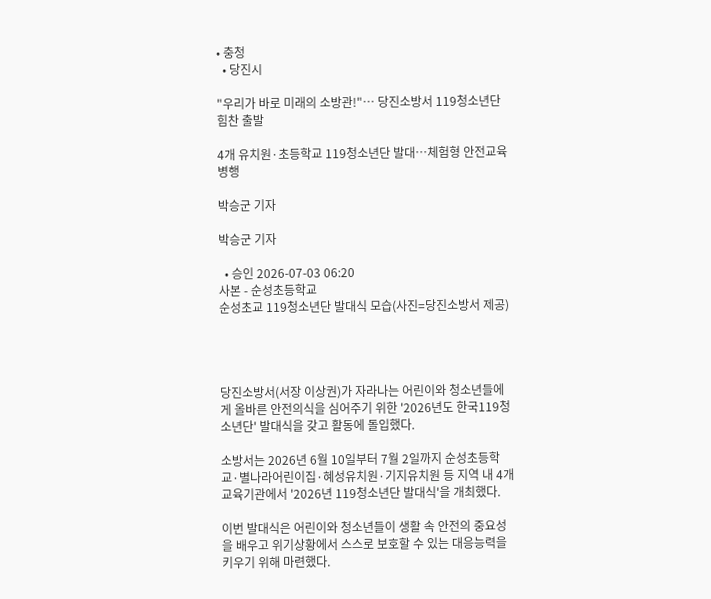• 충청
  • 당진시

"우리가 바로 미래의 소방관!"… 당진소방서 119청소년단 힘찬 출발

4개 유치원·초등학교 119청소년단 발대…체험형 안전교육 병행

박승군 기자

박승군 기자

  • 승인 2026-07-03 06:20
사본 - 순성초등학교
순성초교 119청소년단 발대식 모습(사진=당진소방서 제공)




당진소방서(서장 이상권)가 자라나는 어린이와 청소년들에게 올바른 안전의식을 심어주기 위한 '2026년도 한국119청소년단' 발대식을 갖고 활동에 돌입했다.

소방서는 2026년 6월 10일부터 7월 2일까지 순성초등학교·별나라어린이집·혜성유치원·기지유치원 등 지역 내 4개 교육기관에서 '2026년 119청소년단 발대식'을 개최했다.

이번 발대식은 어린이와 청소년들이 생활 속 안전의 중요성을 배우고 위기상황에서 스스로 보호할 수 있는 대응능력을 키우기 위해 마련했다.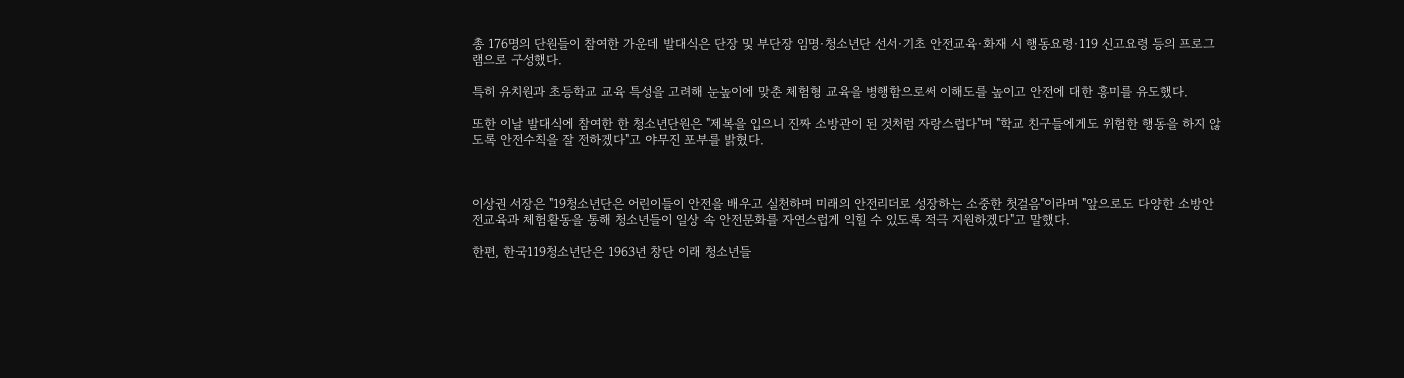총 176명의 단원들이 참여한 가운데 발대식은 단장 및 부단장 임명·청소년단 선서·기초 안전교육·화재 시 행동요령·119 신고요령 등의 프로그램으로 구성했다.

특히 유치원과 초등학교 교육 특성을 고려해 눈높이에 맞춘 체험형 교육을 병행함으로써 이해도를 높이고 안전에 대한 흥미를 유도했다.

또한 이날 발대식에 참여한 한 청소년단원은 "제복을 입으니 진짜 소방관이 된 것처럼 자랑스럽다"며 "학교 친구들에게도 위험한 행동을 하지 않도록 안전수칙을 잘 전하겠다"고 야무진 포부를 밝혔다.



이상권 서장은 "19청소년단은 어린이들이 안전을 배우고 실천하며 미래의 안전리더로 성장하는 소중한 첫걸음"이라며 "앞으로도 다양한 소방안전교육과 체험활동을 통해 청소년들이 일상 속 안전문화를 자연스럽게 익힐 수 있도록 적극 지원하겠다"고 말했다.

한편, 한국119청소년단은 1963년 창단 이래 청소년들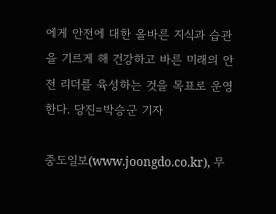에게 안전에 대한 올바른 지식과 습관을 기르게 해 건강하고 바른 미래의 안전 리더를 육성하는 것을 목표로 운영한다. 당진=박승군 기자

중도일보(www.joongdo.co.kr), 무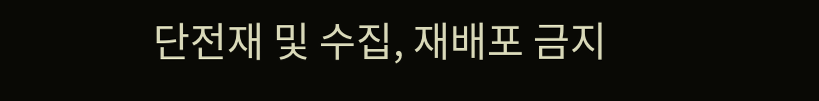단전재 및 수집, 재배포 금지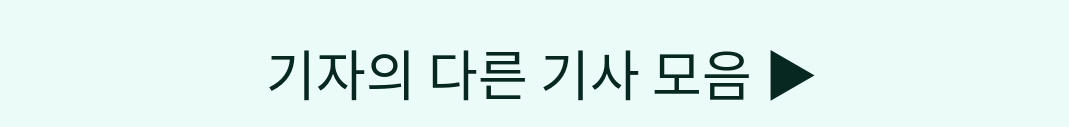기자의 다른 기사 모음 ▶